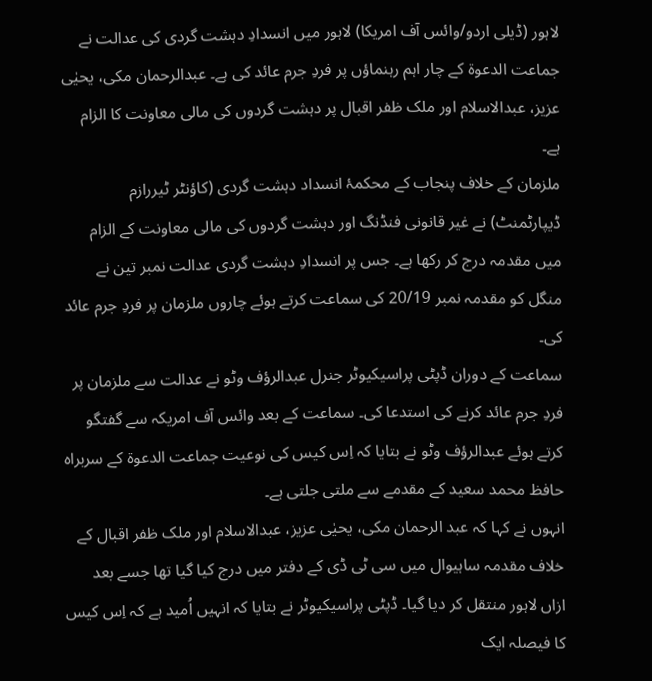لاہور (ڈیلی اردو/وائس آف امریکا) لاہور میں انسدادِ دہشت گردی کی عدالت نے جماعت الدعوۃ کے چار اہم رہنماؤں پر فردِ جرم عائد کی ہے۔ عبدالرحمان مکی، یحیٰی عزیز، عبدالاسلام اور ملک ظفر اقبال پر دہشت گردوں کی مالی معاونت کا الزام ہے۔
ملزمان کے خلاف پنجاب کے محکمۂ انسداد دہشت گردی (کاؤنٹر ٹیررازم ڈیپارٹمنٹ) نے غیر قانونی فنڈنگ اور دہشت گردوں کی مالی معاونت کے الزام میں مقدمہ درج کر رکھا ہے۔ جس پر انسدادِ دہشت گردی عدالت نمبر تین نے منگل کو مقدمہ نمبر 20/19 کی سماعت کرتے ہوئے چاروں ملزمان پر فردِ جرم عائد کی۔
سماعت کے دوران ڈپٹی پراسیکیوٹر جنرل عبدالرؤف وٹو نے عدالت سے ملزمان پر فردِ جرم عائد کرنے کی استدعا کی۔ سماعت کے بعد وائس آف امریکہ سے گفتگو کرتے ہوئے عبدالرؤف وٹو نے بتایا کہ اِس کیس کی نوعیت جماعت الدعوة کے سربراہ حافظ محمد سعید کے مقدمے سے ملتی جلتی ہے۔
انہوں نے کہا کہ عبد الرحمان مکی، یحیٰی عزیز، عبدالاسلام اور ملک ظفر اقبال کے خلاف مقدمہ ساہیوال میں سی ٹی ڈی کے دفتر میں درج کیا گیا تھا جسے بعد ازاں لاہور منتقل کر دیا گیا۔ ڈپٹی پراسیکیوٹر نے بتایا کہ انہیں اُمید ہے کہ اِس کیس کا فیصلہ ایک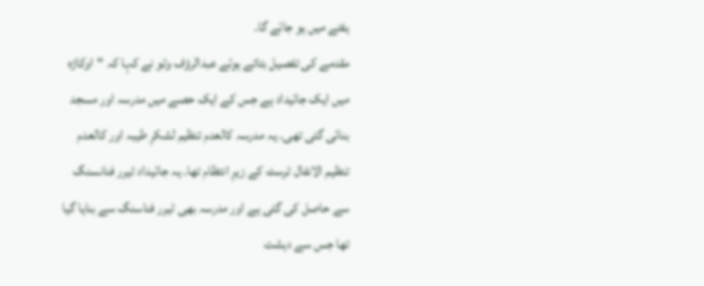ہفتے میں ہو جائے گا۔
مقدمے کی تفصیل بتاتے ہوئے عبدالرؤف وٹو نے کہا کہ “اوکاڑہ میں ایک جائیداد ہے جس کے ایک حصے میں مدرسہ اور مسجد بنائی گئی تھی۔ یہ مدرسہ کالعدم تنظیم لشکرِ طیبہ اور کالعدم تنظیم الانفال ٹرسٹ کے زیرِ انتظام تھا۔ یہ جائیداد ٹیرر فنانسنگ سے حاصل کی گئی ہے اور مدرسہ بھی ٹیرر فناسنگ سے بنایا گیا تھا جس سے دہشت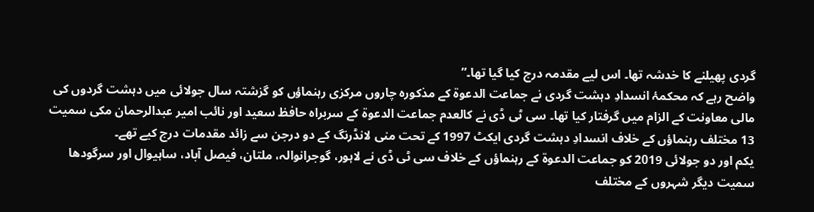گردی پھیلنے کا خدشہ تھا۔ اس لیے مقدمہ درج کیا گیا تھا۔”
واضح رہے کہ محکمۂ انسدادِ دہشت گردی نے جماعت الدعوۃ کے مذکورہ چاروں مرکزی رہنماؤں کو گزشتہ سال جولائی میں دہشت گردوں کی مالی معاونت کے الزام میں گرفتار کیا تھا۔ سی ٹی ڈی نے کالعدم جماعت الدعوۃ کے سربراہ حافظ سعید اور نائب امیر عبدالرحمان مکی سمیت 13 مختلف رہنماؤں کے خلاف انسدادِ دہشت گردی ایکٹ 1997 کے تحت منی لانڈرنگ کے دو درجن سے زائد مقدمات درج کیے تھے۔
یکم اور دو جولائی 2019 کو جماعت الدعوۃ کے رہنماؤں کے خلاف سی ٹی ڈی نے لاہور، گوجرانوالہ، ملتان، فیصل آباد، ساہیوال اور سرگودھا سمیت دیگر شہروں کے مختلف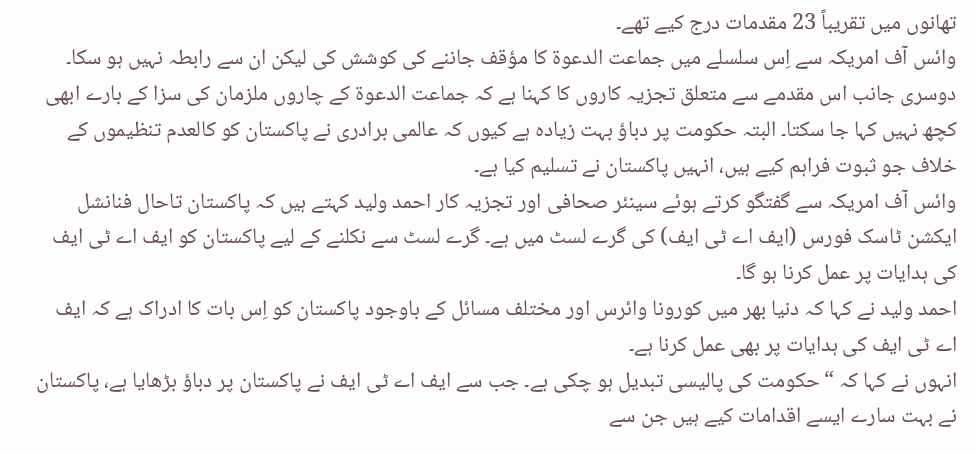تھانوں میں تقریباً 23 مقدمات درج کیے تھے۔
وائس آف امریکہ سے اِس سلسلے میں جماعت الدعوة کا مؤقف جاننے کی کوشش کی لیکن ان سے رابطہ نہیں ہو سکا۔
دوسری جانب اس مقدمے سے متعلق تجزیہ کاروں کا کہنا ہے کہ جماعت الدعوة کے چاروں ملزمان کی سزا کے بارے ابھی کچھ نہیں کہا جا سکتا۔ البتہ حکومت پر دباؤ بہت زیادہ ہے کیوں کہ عالمی برادری نے پاکستان کو کالعدم تنظیموں کے خلاف جو ثبوت فراہم کیے ہیں، انہیں پاکستان نے تسلیم کیا ہے۔
وائس آف امریکہ سے گفتگو کرتے ہوئے سینئر صحافی اور تجزیہ کار احمد ولید کہتے ہیں کہ پاکستان تاحال فنانشل ایکشن ٹاسک فورس (ایف اے ٹی ایف) کی گرے لسٹ میں ہے۔ گرے لسٹ سے نکلنے کے لیے پاکستان کو ایف اے ٹی ایف کی ہدایات پر عمل کرنا ہو گا۔
احمد ولید نے کہا کہ دنیا بھر میں کورونا وائرس اور مختلف مسائل کے باوجود پاکستان کو اِس بات کا ادراک ہے کہ ایف اے ٹی ایف کی ہدایات پر بھی عمل کرنا ہے۔
انہوں نے کہا کہ “حکومت کی پالیسی تبدیل ہو چکی ہے۔ جب سے ایف اے ٹی ایف نے پاکستان پر دباؤ بڑھایا ہے، پاکستان نے بہت سارے ایسے اقدامات کیے ہیں جن سے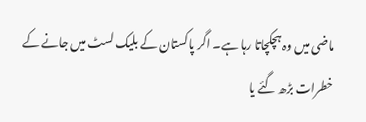ماضی میں وہ ہچکچاتا رہا ہے۔ اگر پاکستان کے بلیک لسٹ میں جانے کے خطرات بڑھ گئے یا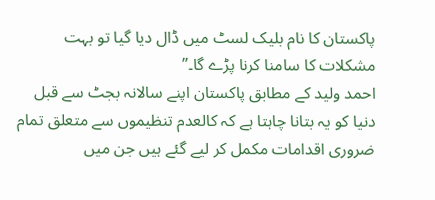پاکستان کا نام بلیک لسٹ میں ڈال دیا گیا تو بہت مشکلات کا سامنا کرنا پڑے گا۔”
احمد ولید کے مطابق پاکستان اپنے سالانہ بجٹ سے قبل دنیا کو یہ بتانا چاہتا ہے کہ کالعدم تنظیموں سے متعلق تمام ضروری اقدامات مکمل کر لیے گئے ہیں جن میں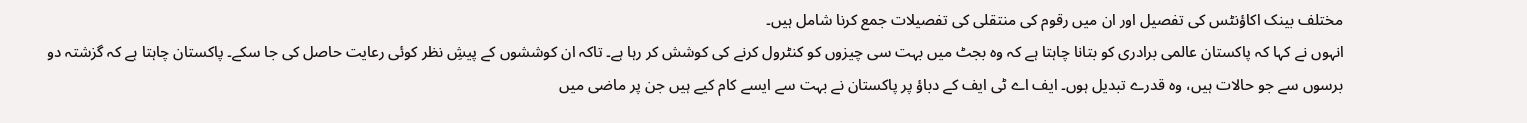مختلف بینک اکاؤنٹس کی تفصیل اور ان میں رقوم کی منتقلی کی تفصیلات جمع کرنا شامل ہیں۔
انہوں نے کہا کہ پاکستان عالمی برادری کو بتانا چاہتا ہے کہ وہ بجٹ میں بہت سی چیزوں کو کنٹرول کرنے کی کوشش کر رہا ہے۔ تاکہ ان کوششوں کے پیشِ نظر کوئی رعایت حاصل کی جا سکے۔ پاکستان چاہتا ہے کہ گزشتہ دو برسوں سے جو حالات ہیں، وہ قدرے تبدیل ہوں۔ ایف اے ٹی ایف کے دباؤ پر پاکستان نے بہت سے ایسے کام کیے ہیں جن پر ماضی میں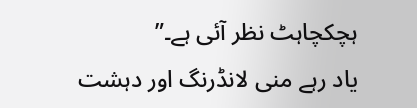ہچکچاہٹ نظر آئی ہے۔”
یاد رہے منی لانڈرنگ اور دہشت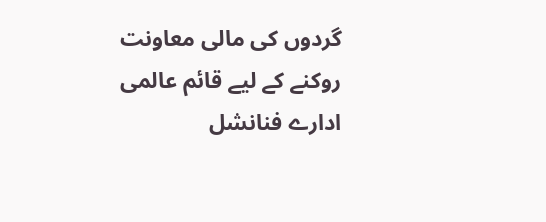گردوں کی مالی معاونت روکنے کے لیے قائم عالمی ادارے فنانشل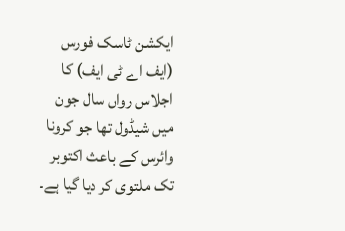ایکشن ٹاسک فورس (ایف اے ٹی ایف) کا اجلاس رواں سال جون میں شیڈول تھا جو کرونا وائرس کے باعث اکتوبر تک ملتوی کر دیا گیا ہے۔